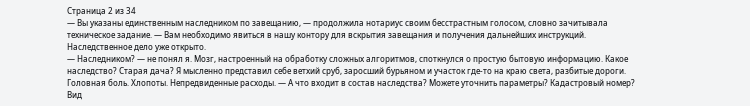Страница 2 из 34
— Вы указаны единственным наследником по завещанию, — продолжила нотариус своим бесстрастным голосом, словно зачитывала техническое задание. — Вам необходимо явиться в нашу контору для вскрытия завещания и получения дальнейших инструкций. Наследственное дело уже открыто.
— Наследником? — не понял я. Мозг, настроенный на обработку сложных алгоритмов, споткнулся о простую бытовую информацию. Какое наследство? Старая дача? Я мысленно представил себе ветхий сруб, заросший бурьяном и участок где-то на краю света, разбитые дороги. Головная боль. Хлопоты. Непредвиденные расходы. — А что входит в состав наследства? Можете уточнить параметры? Кадастровый номер? Вид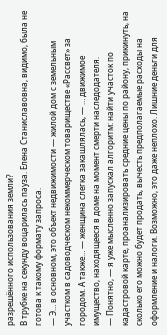разрешённого использования земли?
В трубке на секунду воцарилась пауза. Елена Станиславовна, видимо, была не готова к такому формату запроса.
— Э… в основном, это объект недвижимости — жилой дом с земельным участком в садоводческом некоммерческом товариществе «Рассвет» за городом. А также… — женщина слегка закашлялась, — … движимое имущество, находящееся в доме на момент смерти наследодателя.
— Понятно, — я уже мысленно запускал алгоритм: найти участок по кадастровой карте, проанализировать средние цены по району, прикинуть, на сколько его можно будет продать, вычесть предполагаемые расходы на оформление и налоги. Возможно, это даже неплохо. Лишние деньги для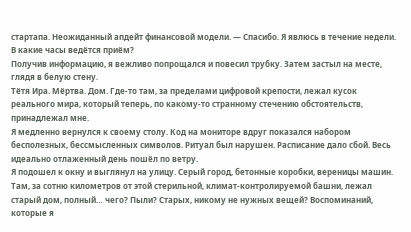стартапа. Неожиданный апдейт финансовой модели. — Спасибо. Я явлюсь в течение недели. В какие часы ведётся приём?
Получив информацию, я вежливо попрощался и повесил трубку. Затем застыл на месте, глядя в белую стену.
Тётя Ира. Мёртва. Дом. Где-то там, за пределами цифровой крепости, лежал кусок реального мира, который теперь, по какому-то странному стечению обстоятельств, принадлежал мне.
Я медленно вернулся к своему столу. Код на мониторе вдруг показался набором бесполезных, бессмысленных символов. Ритуал был нарушен. Расписание дало сбой. Весь идеально отлаженный день пошёл по ветру.
Я подошел к окну и выглянул на улицу. Серый город, бетонные коробки, вереницы машин. Там, за сотню километров от этой стерильной, климат-контролируемой башни, лежал старый дом, полный… чего? Пыли? Старых, никому не нужных вещей? Воспоминаний, которые я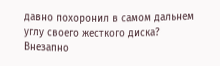давно похоронил в самом дальнем углу своего жесткого диска?
Внезапно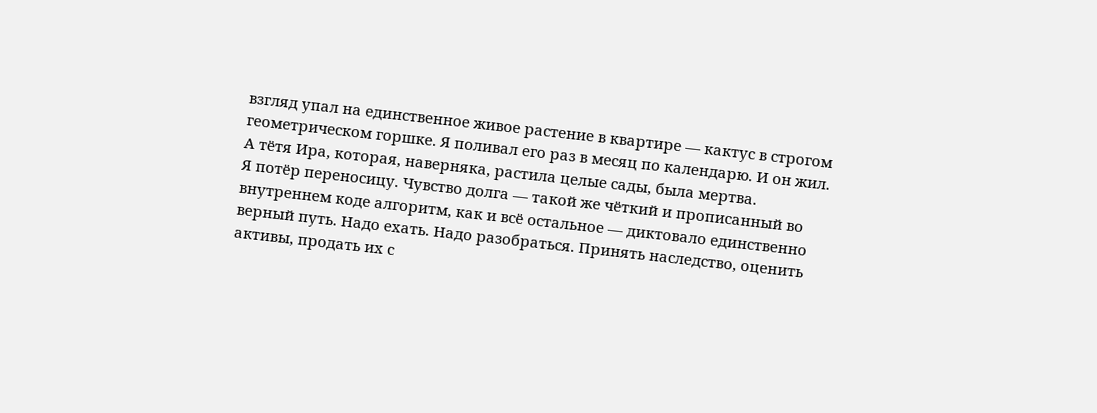взгляд упал на единственное живое растение в квартире — кактус в строгом геометрическом горшке. Я поливал его раз в месяц по календарю. И он жил. А тётя Ира, которая, наверняка, растила целые сады, была мертва.
Я потёр переносицу. Чувство долга — такой же чёткий и прописанный во внутреннем коде алгоритм, как и всё остальное — диктовало единственно верный путь. Надо ехать. Надо разобраться. Принять наследство, оценить активы, продать их с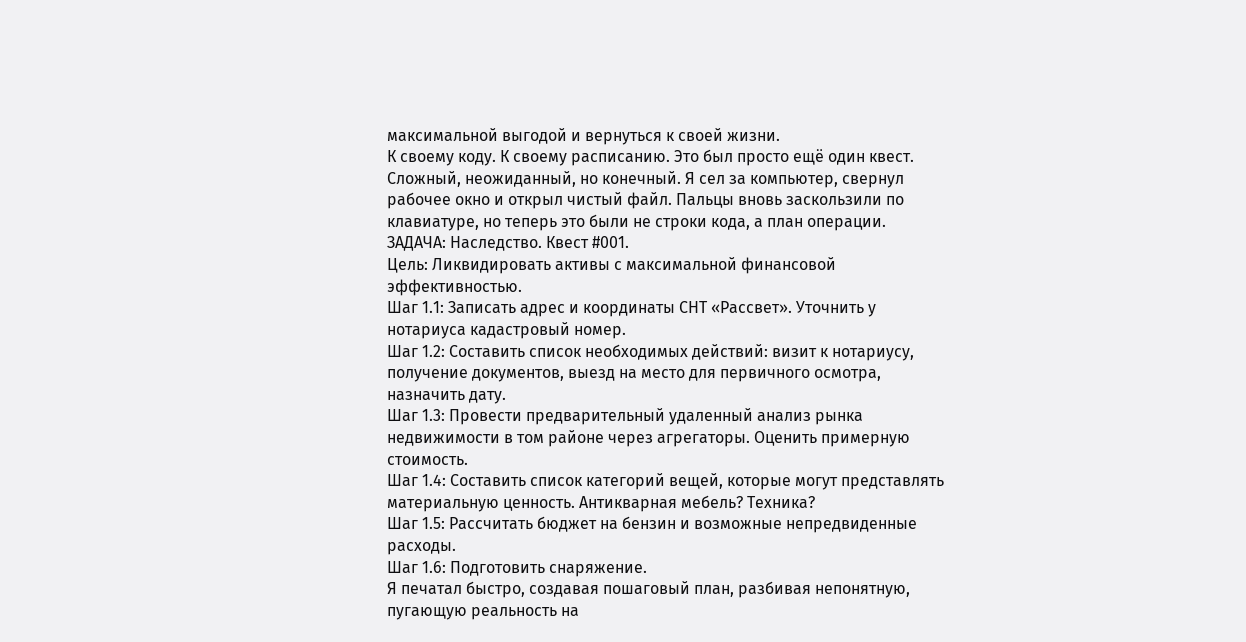максимальной выгодой и вернуться к своей жизни.
К своему коду. К своему расписанию. Это был просто ещё один квест. Сложный, неожиданный, но конечный. Я сел за компьютер, свернул рабочее окно и открыл чистый файл. Пальцы вновь заскользили по клавиатуре, но теперь это были не строки кода, а план операции.
ЗАДАЧА: Наследство. Квест #001.
Цель: Ликвидировать активы с максимальной финансовой эффективностью.
Шаг 1.1: Записать адрес и координаты СНТ «Рассвет». Уточнить у нотариуса кадастровый номер.
Шаг 1.2: Составить список необходимых действий: визит к нотариусу, получение документов, выезд на место для первичного осмотра, назначить дату.
Шаг 1.3: Провести предварительный удаленный анализ рынка недвижимости в том районе через агрегаторы. Оценить примерную стоимость.
Шаг 1.4: Составить список категорий вещей, которые могут представлять материальную ценность. Антикварная мебель? Техника?
Шаг 1.5: Рассчитать бюджет на бензин и возможные непредвиденные расходы.
Шаг 1.6: Подготовить снаряжение.
Я печатал быстро, создавая пошаговый план, разбивая непонятную, пугающую реальность на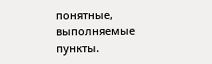понятные, выполняемые пункты.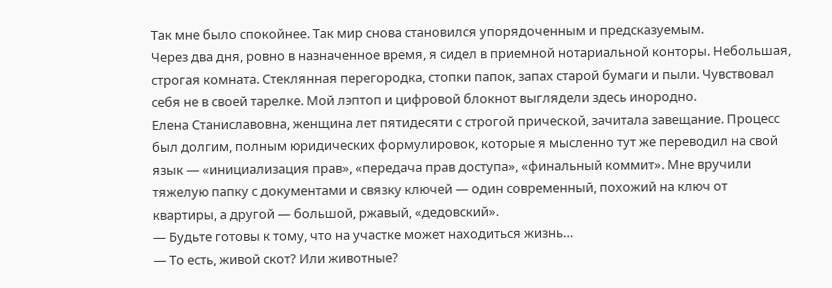Так мне было спокойнее. Так мир снова становился упорядоченным и предсказуемым.
Через два дня, ровно в назначенное время, я сидел в приемной нотариальной конторы. Небольшая, строгая комната. Стеклянная перегородка, стопки папок, запах старой бумаги и пыли. Чувствовал себя не в своей тарелке. Мой лэптоп и цифровой блокнот выглядели здесь инородно.
Елена Станиславовна, женщина лет пятидесяти с строгой прической, зачитала завещание. Процесс был долгим, полным юридических формулировок, которые я мысленно тут же переводил на свой язык — «инициализация прав», «передача прав доступа», «финальный коммит». Мне вручили тяжелую папку с документами и связку ключей — один современный, похожий на ключ от квартиры, а другой — большой, ржавый, «дедовский».
— Будьте готовы к тому, что на участке может находиться жизнь…
— То есть, живой скот? Или животные?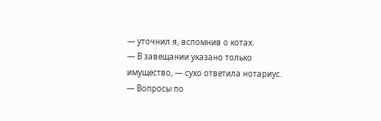— уточнил я, вспомнив о котах.
— В завещании указано только имущество, — сухо ответила нотариус. — Вопросы по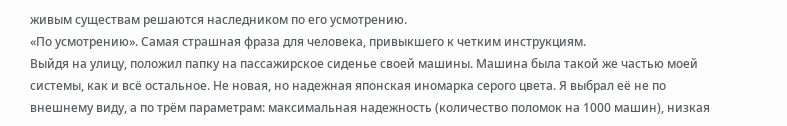живым существам решаются наследником по его усмотрению.
«По усмотрению». Самая страшная фраза для человека, привыкшего к четким инструкциям.
Выйдя на улицу, положил папку на пассажирское сиденье своей машины. Машина была такой же частью моей системы, как и всё остальное. Не новая, но надежная японская иномарка серого цвета. Я выбрал её не по внешнему виду, а по трём параметрам: максимальная надежность (количество поломок на 1000 машин), низкая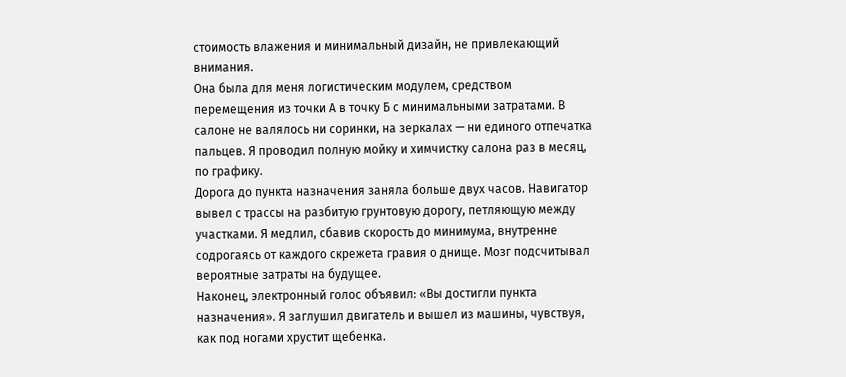стоимость влажения и минимальный дизайн, не привлекающий внимания.
Она была для меня логистическим модулем, средством перемещения из точки А в точку Б с минимальными затратами. В салоне не валялось ни соринки, на зеркалах — ни единого отпечатка пальцев. Я проводил полную мойку и химчистку салона раз в месяц, по графику.
Дорога до пункта назначения заняла больше двух часов. Навигатор вывел с трассы на разбитую грунтовую дорогу, петляющую между участками. Я медлил, сбавив скорость до минимума, внутренне содрогаясь от каждого скрежета гравия о днище. Мозг подсчитывал вероятные затраты на будущее.
Наконец, электронный голос объявил: «Вы достигли пункта назначения». Я заглушил двигатель и вышел из машины, чувствуя, как под ногами хрустит щебенка.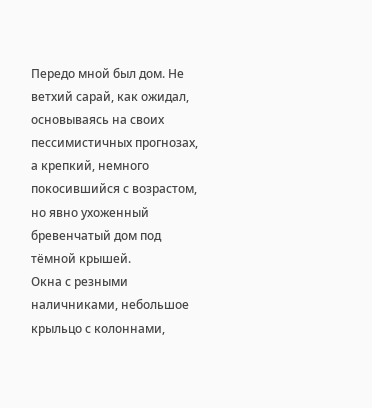Передо мной был дом. Не ветхий сарай, как ожидал, основываясь на своих пессимистичных прогнозах, а крепкий, немного покосившийся с возрастом, но явно ухоженный бревенчатый дом под тёмной крышей.
Окна с резными наличниками, небольшое крыльцо с колоннами,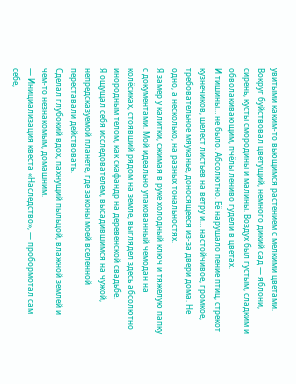увитыми каким-то вьющимся растением с мелкими цветами. Вокруг буйствовал цветущий, немного дикий сад — яблони, сирень, кусты смородины и малины. Воздух был густым, сладким и обволакивающим, пчёлы лениво гудели в цветах.
И тишины… не было. Абсолютно. Её нарушало пение птиц, стрекот кузнечиков, шелест листьев на ветру и… настойчивое, громкое, требовательное мяуканье, доносящееся из-за двери дома. Не одно, а несколько, на разных тональностях.
Я замер у калитки, сжимая в руке холодный ключ и тяжелую папку с документами. Мой идеально упакованный чемодан на колёсиках, стоявший рядом на земле, выглядел здесь абсолютно инородным телом, как скафандр на деревенской свадьбе.
Я ощущал себя исследователем, высадившимся на чужой, непредсказуемой планете, где законы моей вселенной переставали действовать.
Сделал глубокий вдох, пахнущий пыльцой, влажной землей и чем-то незнакомым, домашним.
— Инициализация квеста «Наследство», — пробормотал сам себе,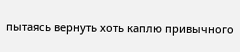пытаясь вернуть хоть каплю привычного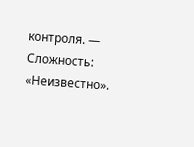контроля. — Сложность: «Неизвестно».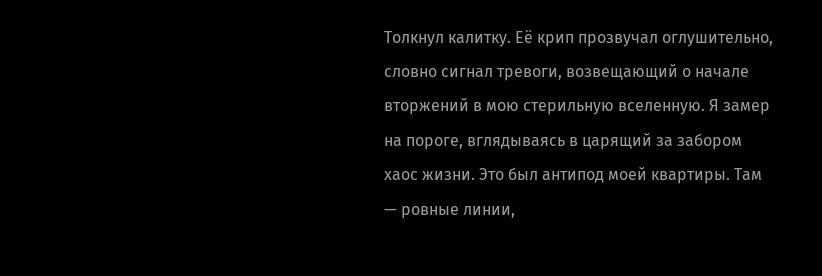Толкнул калитку. Её крип прозвучал оглушительно, словно сигнал тревоги, возвещающий о начале вторжений в мою стерильную вселенную. Я замер на пороге, вглядываясь в царящий за забором хаос жизни. Это был антипод моей квартиры. Там — ровные линии,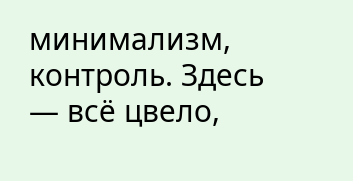минимализм, контроль. Здесь — всё цвело,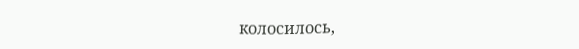колосилось,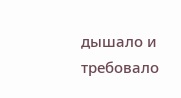дышало и требовало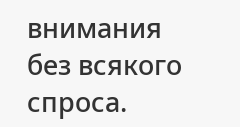внимания без всякого спроса.